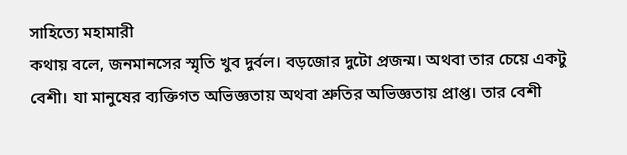সাহিত্যে মহামারী
কথায় বলে, জনমানসের স্মৃতি খুব দুর্বল। বড়জোর দুটো প্রজন্ম। অথবা তার চেয়ে একটু বেশী। যা মানুষের ব্যক্তিগত অভিজ্ঞতায় অথবা শ্রুতির অভিজ্ঞতায় প্রাপ্ত। তার বেশী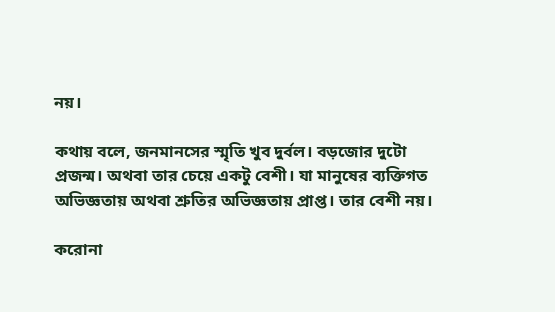নয়।

কথায় বলে, জনমানসের স্মৃতি খুব দুর্বল। বড়জোর দুটো প্রজন্ম। অথবা তার চেয়ে একটু বেশী। যা মানুষের ব্যক্তিগত অভিজ্ঞতায় অথবা শ্রুতির অভিজ্ঞতায় প্রাপ্ত। তার বেশী নয়।

করোনা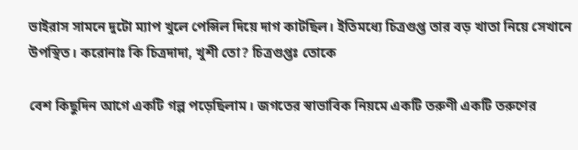ভাইরাস সামনে দুটো ম্যাপ খুলে পেন্সিল দিয়ে দাগ কাটছিল। ইতিমধ্যে চিত্রগুপ্ত তার বড় খাতা নিয়ে সেখানে উপস্থিত। করোনাঃ কি চিত্রদাদা, খুশী তো? চিত্রগুপ্তঃ তোকে

বেশ কিছুদিন আগে একটি গল্প পড়েছিলাম। জগতের স্বাভাবিক নিয়মে একটি তরুণী একটি তরুণের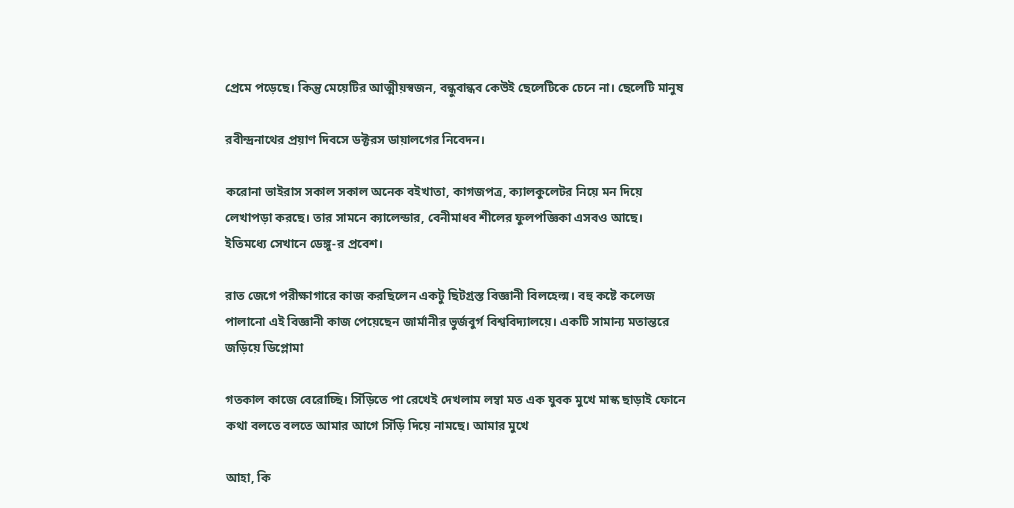প্রেমে পড়েছে। কিন্তু মেয়েটির আত্মীয়স্বজন, বন্ধুবান্ধব কেউই ছেলেটিকে চেনে না। ছেলেটি মানুষ

রবীন্দ্রনাথের প্রয়াণ দিবসে ডক্টরস ডায়ালগের নিবেদন।

করোনা ভাইরাস সকাল সকাল অনেক বইখাতা, কাগজপত্র, ক্যালকুলেটর নিয়ে মন দিয়ে লেখাপড়া করছে। তার সামনে ক্যালেন্ডার, বেনীমাধব শীলের ফুলপজ্ঞিকা এসবও আছে। ইতিমধ্যে সেখানে ডেঙ্গু-র প্রবেশ।

রাত জেগে পরীক্ষাগারে কাজ করছিলেন একটু ছিটগ্রস্ত বিজ্ঞানী বিলহেল্ম। বহু কষ্টে কলেজ পালানো এই বিজ্ঞানী কাজ পেয়েছেন জার্মানীর ভুর্জবুর্গ বিশ্ববিদ্যালয়ে। একটি সামান্য মতান্তরে জড়িয়ে ডিপ্লোমা

গতকাল কাজে বেরোচ্ছি। সিঁড়িতে পা রেখেই দেখলাম লম্বা মত এক যুবক মুখে মাস্ক ছাড়াই ফোনে কথা বলতে বলতে আমার আগে সিঁড়ি দিয়ে নামছে। আমার মুখে

আহা, কি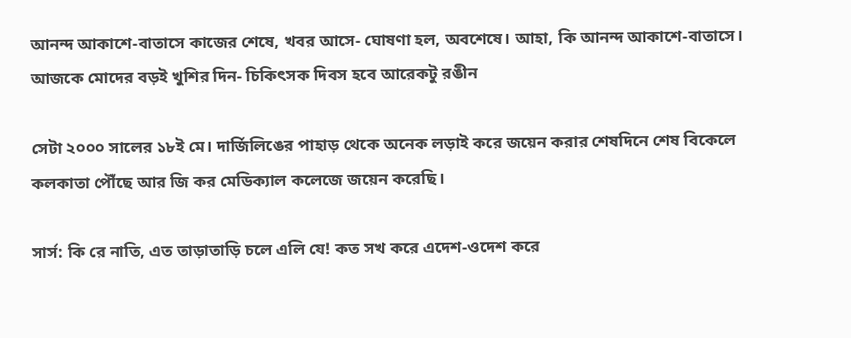আনন্দ আকাশে-বাতাসে কাজের শেষে, খবর আসে- ঘোষণা হল, অবশেষে। আহা, কি আনন্দ আকাশে-বাতাসে। আজকে মোদের বড়ই খুশির দিন- চিকিৎসক দিবস হবে আরেকটু রঙীন

সেটা ২০০০ সালের ১৮ই মে। দার্জিলিঙের পাহাড় থেকে অনেক লড়াই করে জয়েন করার শেষদিনে শেষ বিকেলে কলকাতা পৌঁছে আর জি কর মেডিক্যাল কলেজে জয়েন করেছি।

সার্স: কি রে নাতি, এত তাড়াতাড়ি চলে এলি যে! কত সখ করে এদেশ-ওদেশ করে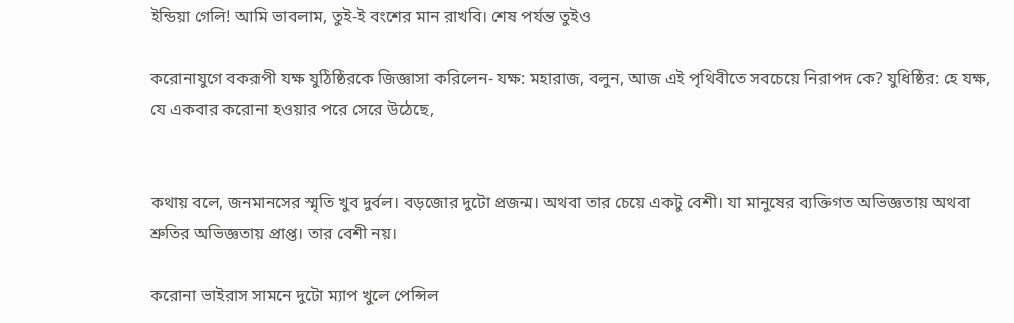ইন্ডিয়া গেলি! আমি ভাবলাম, তুই-ই বংশের মান রাখবি। শেষ পর্যন্ত তুইও

করোনাযুগে বকরূপী যক্ষ যুঠিষ্ঠিরকে জিজ্ঞাসা করিলেন- যক্ষ: মহারাজ, বলুন, আজ এই পৃথিবীতে সবচেয়ে নিরাপদ কে? যুধিষ্ঠির: হে যক্ষ, যে একবার করোনা হওয়ার পরে সেরে উঠেছে,


কথায় বলে, জনমানসের স্মৃতি খুব দুর্বল। বড়জোর দুটো প্রজন্ম। অথবা তার চেয়ে একটু বেশী। যা মানুষের ব্যক্তিগত অভিজ্ঞতায় অথবা শ্রুতির অভিজ্ঞতায় প্রাপ্ত। তার বেশী নয়।

করোনা ভাইরাস সামনে দুটো ম্যাপ খুলে পেন্সিল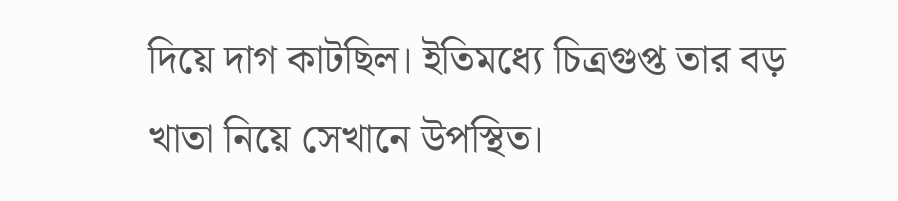দিয়ে দাগ কাটছিল। ইতিমধ্যে চিত্রগুপ্ত তার বড় খাতা নিয়ে সেখানে উপস্থিত।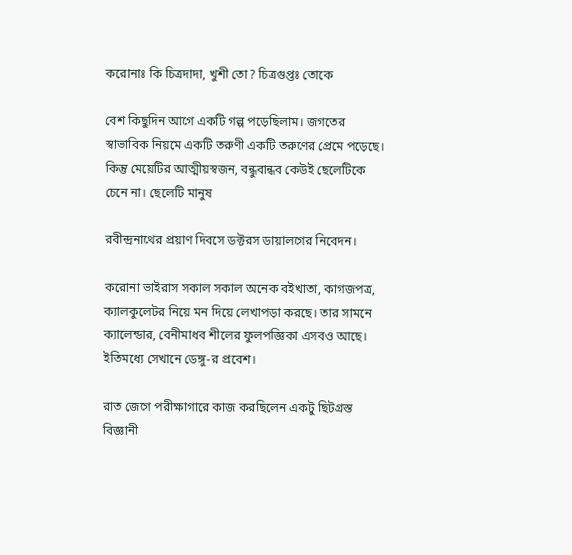করোনাঃ কি চিত্রদাদা, খুশী তো? চিত্রগুপ্তঃ তোকে

বেশ কিছুদিন আগে একটি গল্প পড়েছিলাম। জগতের স্বাভাবিক নিয়মে একটি তরুণী একটি তরুণের প্রেমে পড়েছে। কিন্তু মেয়েটির আত্মীয়স্বজন, বন্ধুবান্ধব কেউই ছেলেটিকে চেনে না। ছেলেটি মানুষ

রবীন্দ্রনাথের প্রয়াণ দিবসে ডক্টরস ডায়ালগের নিবেদন।

করোনা ভাইরাস সকাল সকাল অনেক বইখাতা, কাগজপত্র, ক্যালকুলেটর নিয়ে মন দিয়ে লেখাপড়া করছে। তার সামনে ক্যালেন্ডার, বেনীমাধব শীলের ফুলপজ্ঞিকা এসবও আছে। ইতিমধ্যে সেখানে ডেঙ্গু-র প্রবেশ।

রাত জেগে পরীক্ষাগারে কাজ করছিলেন একটু ছিটগ্রস্ত বিজ্ঞানী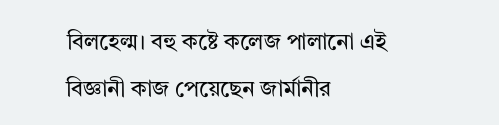বিলহেল্ম। বহু কষ্টে কলেজ পালানো এই বিজ্ঞানী কাজ পেয়েছেন জার্মানীর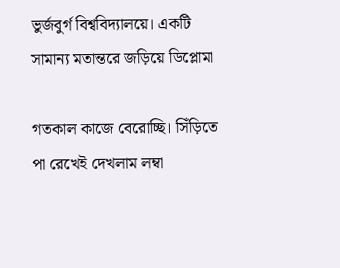ভুর্জবুর্গ বিশ্ববিদ্যালয়ে। একটি সামান্য মতান্তরে জড়িয়ে ডিপ্লোমা

গতকাল কাজে বেরোচ্ছি। সিঁড়িতে পা রেখেই দেখলাম লম্বা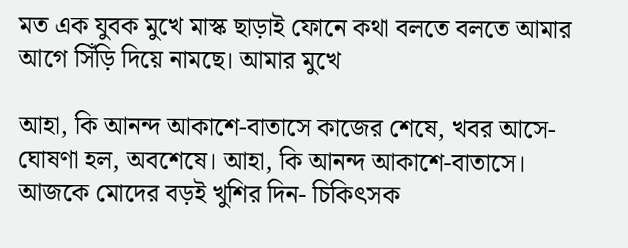মত এক যুবক মুখে মাস্ক ছাড়াই ফোনে কথা বলতে বলতে আমার আগে সিঁড়ি দিয়ে নামছে। আমার মুখে

আহা, কি আনন্দ আকাশে-বাতাসে কাজের শেষে, খবর আসে- ঘোষণা হল, অবশেষে। আহা, কি আনন্দ আকাশে-বাতাসে। আজকে মোদের বড়ই খুশির দিন- চিকিৎসক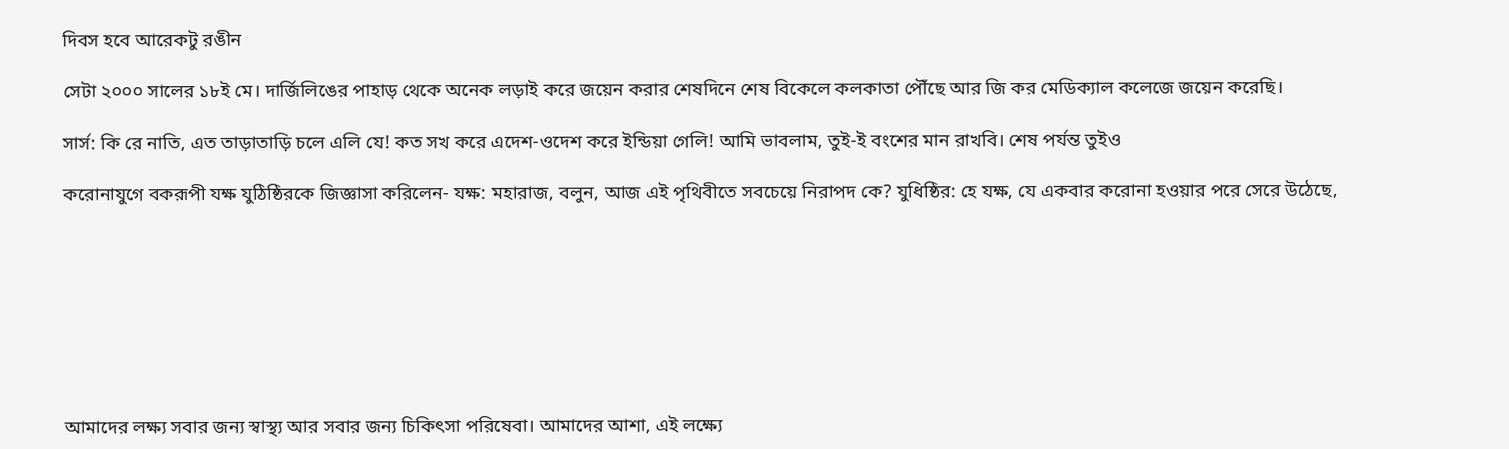দিবস হবে আরেকটু রঙীন

সেটা ২০০০ সালের ১৮ই মে। দার্জিলিঙের পাহাড় থেকে অনেক লড়াই করে জয়েন করার শেষদিনে শেষ বিকেলে কলকাতা পৌঁছে আর জি কর মেডিক্যাল কলেজে জয়েন করেছি।

সার্স: কি রে নাতি, এত তাড়াতাড়ি চলে এলি যে! কত সখ করে এদেশ-ওদেশ করে ইন্ডিয়া গেলি! আমি ভাবলাম, তুই-ই বংশের মান রাখবি। শেষ পর্যন্ত তুইও

করোনাযুগে বকরূপী যক্ষ যুঠিষ্ঠিরকে জিজ্ঞাসা করিলেন- যক্ষ: মহারাজ, বলুন, আজ এই পৃথিবীতে সবচেয়ে নিরাপদ কে? যুধিষ্ঠির: হে যক্ষ, যে একবার করোনা হওয়ার পরে সেরে উঠেছে,








আমাদের লক্ষ্য সবার জন্য স্বাস্থ্য আর সবার জন্য চিকিৎসা পরিষেবা। আমাদের আশা, এই লক্ষ্যে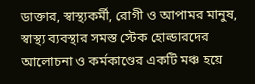ডাক্তার, স্বাস্থ্যকর্মী, রোগী ও আপামর মানুষ, স্বাস্থ্য ব্যবস্থার সমস্ত স্টেক হোল্ডারদের আলোচনা ও কর্মকাণ্ডের একটি মঞ্চ হয়ে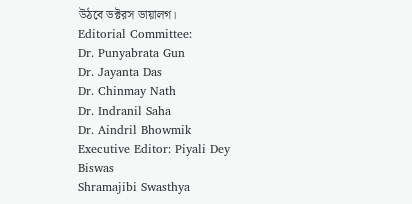উঠবে ডক্টরস ডায়ালগ।
Editorial Committee:
Dr. Punyabrata Gun
Dr. Jayanta Das
Dr. Chinmay Nath
Dr. Indranil Saha
Dr. Aindril Bhowmik
Executive Editor: Piyali Dey Biswas
Shramajibi Swasthya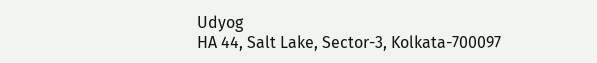Udyog
HA 44, Salt Lake, Sector-3, Kolkata-700097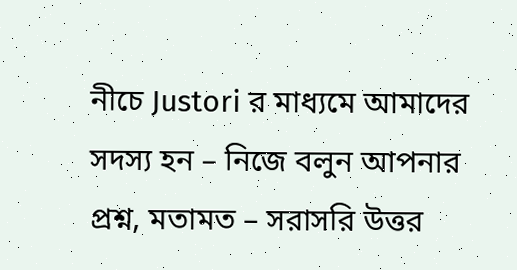নীচে Justori র মাধ্যমে আমাদের সদস্য হন – নিজে বলুন আপনার প্রশ্ন, মতামত – সরাসরি উত্তর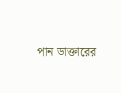পান ডাক্তারের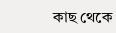কাছ থেকে